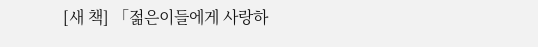[새 책] 「젊은이들에게 사랑하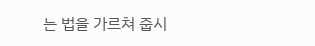는 법을 가르쳐 줍시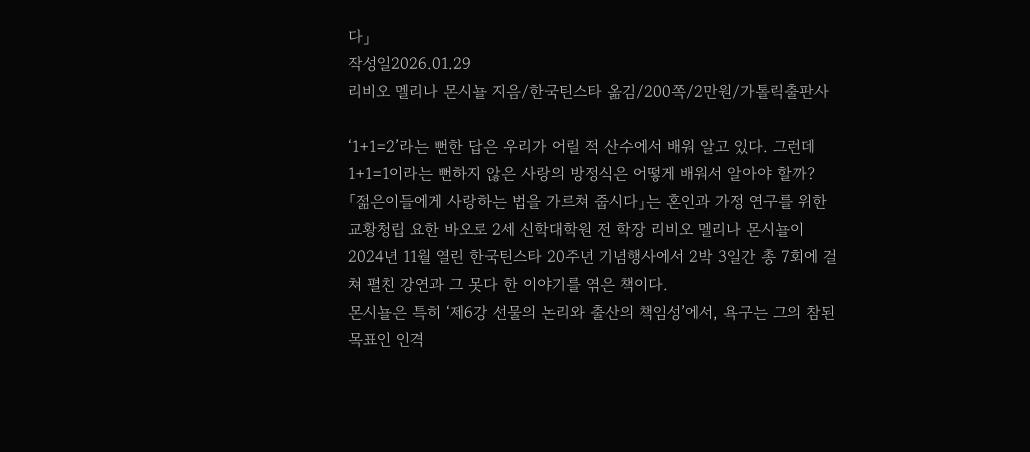다」
작성일2026.01.29
리비오 멜리나 몬시뇰 지음/한국틴스타 옮김/200쪽/2만원/가톨릭출판사

‘1+1=2’라는 뻔한 답은 우리가 어릴 적 산수에서 배워 알고 있다. 그런데 1+1=1이라는 뻔하지 않은 사랑의 방정식은 어떻게 배워서 알아야 할까?
「젊은이들에게 사랑하는 법을 가르쳐 줍시다」는 혼인과 가정 연구를 위한 교황청립 요한 바오로 2세 신학대학원 전 학장 리비오 멜리나 몬시뇰이 2024년 11월 열린 한국틴스타 20주년 기념행사에서 2박 3일간 총 7회에 걸쳐 펼친 강연과 그 못다 한 이야기를 엮은 책이다.
몬시뇰은 특히 ‘제6강 선물의 논리와 출산의 책임성’에서, 욕구는 그의 참된 목표인 인격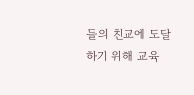들의 친교에 도달하기 위해 교육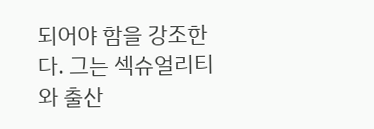되어야 함을 강조한다. 그는 섹슈얼리티와 출산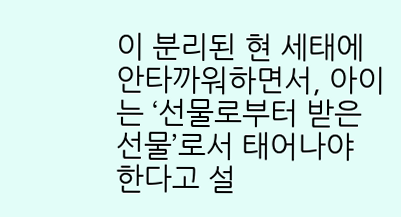이 분리된 현 세태에 안타까워하면서, 아이는 ‘선물로부터 받은 선물’로서 태어나야 한다고 설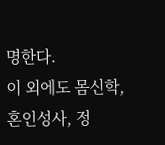명한다.
이 외에도 몸신학, 혼인성사, 정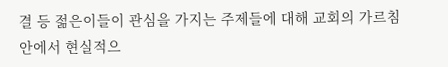결 등 젊은이들이 관심을 가지는 주제들에 대해 교회의 가르침 안에서 현실적으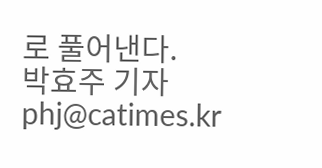로 풀어낸다.
박효주 기자 phj@catimes.kr